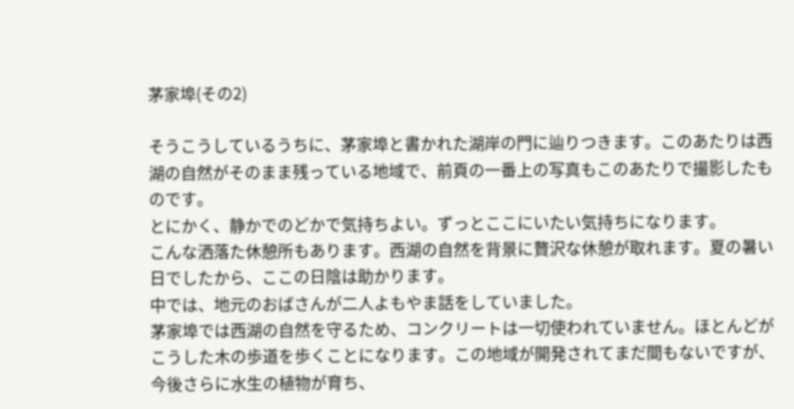茅家埠(その2)

そうこうしているうちに、茅家埠と書かれた湖岸の門に辿りつきます。このあたりは西湖の自然がそのまま残っている地域で、前頁の一番上の写真もこのあたりで撮影したものです。
とにかく、静かでのどかで気持ちよい。ずっとここにいたい気持ちになります。
こんな洒落た休憩所もあります。西湖の自然を背景に贅沢な休憩が取れます。夏の暑い日でしたから、ここの日陰は助かります。
中では、地元のおばさんが二人よもやま話をしていました。
茅家埠では西湖の自然を守るため、コンクリートは一切使われていません。ほとんどがこうした木の歩道を歩くことになります。この地域が開発されてまだ間もないですが、今後さらに水生の植物が育ち、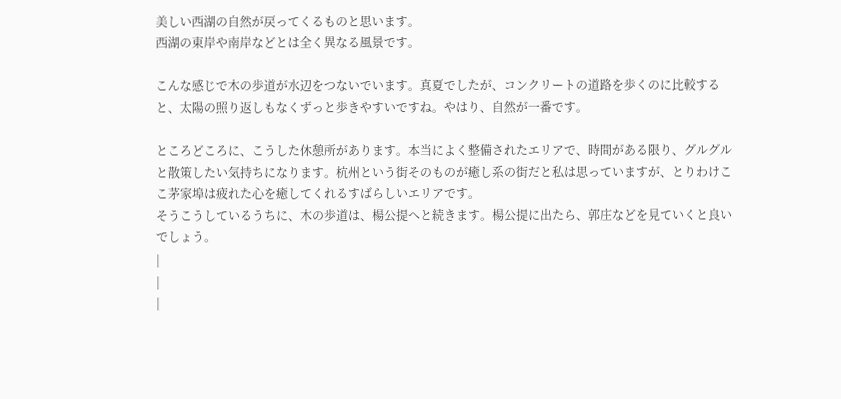美しい西湖の自然が戻ってくるものと思います。
西湖の東岸や南岸などとは全く異なる風景です。

こんな感じで木の歩道が水辺をつないでいます。真夏でしたが、コンクリートの道路を歩くのに比較すると、太陽の照り返しもなくずっと歩きやすいですね。やはり、自然が一番です。

ところどころに、こうした休憩所があります。本当によく整備されたエリアで、時間がある限り、グルグルと散策したい気持ちになります。杭州という街そのものが癒し系の街だと私は思っていますが、とりわけここ茅家埠は疲れた心を癒してくれるすばらしいエリアです。
そうこうしているうちに、木の歩道は、楊公提へと続きます。楊公提に出たら、郭庄などを見ていくと良いでしょう。
|
|
|